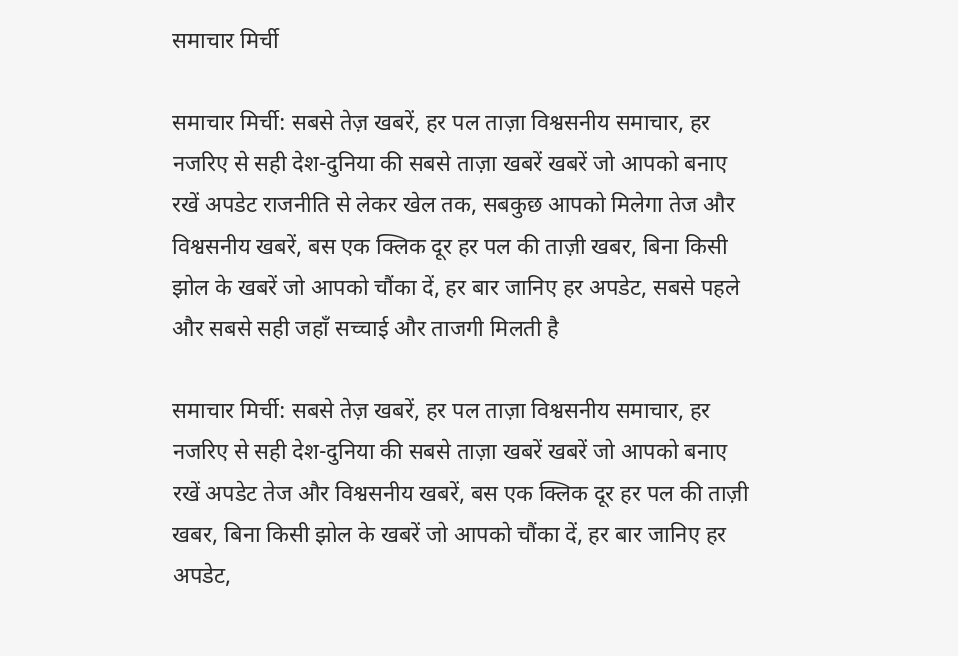समाचार मिर्ची

समाचार मिर्ची: सबसे तेज़ खबरें, हर पल ताज़ा विश्वसनीय समाचार, हर नजरिए से सही देश-दुनिया की सबसे ताज़ा खबरें खबरें जो आपको बनाए रखें अपडेट राजनीति से लेकर खेल तक, सबकुछ आपको मिलेगा तेज और विश्वसनीय खबरें, बस एक क्लिक दूर हर पल की ताज़ी खबर, बिना किसी झोल के खबरें जो आपको चौंका दें, हर बार जानिए हर अपडेट, सबसे पहले और सबसे सही जहाँ सच्चाई और ताजगी मिलती है

समाचार मिर्ची: सबसे तेज़ खबरें, हर पल ताज़ा विश्वसनीय समाचार, हर नजरिए से सही देश-दुनिया की सबसे ताज़ा खबरें खबरें जो आपको बनाए रखें अपडेट तेज और विश्वसनीय खबरें, बस एक क्लिक दूर हर पल की ताज़ी खबर, बिना किसी झोल के खबरें जो आपको चौंका दें, हर बार जानिए हर अपडेट,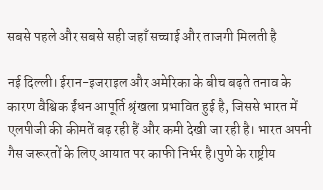सबसे पहले और सबसे सही जहाँ सच्चाई और ताजगी मिलती है

नई दिल्ली। ईरान-इजराइल और अमेरिका के बीच बढ़ते तनाव के कारण वैश्विक ईंधन आपूर्ति श्रृंखला प्रभावित हुई है, जिससे भारत में एलपीजी की कीमतें बढ़ रही हैं और कमी देखी जा रही है। भारत अपनी गैस जरूरतों के लिए आयात पर काफी निर्भर है।पुणे के राष्ट्रीय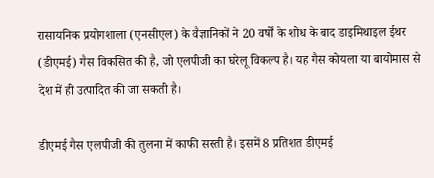रासायनिक प्रयोगशाला (एनसीएल) के वैज्ञानिकों ने 20 वर्षों के शोध के बाद डाइमिथाइल ईथर (डीएमई) गैस विकसित की है, जो एलपीजी का घरेलू विकल्प है। यह गैस कोयला या बायोमास से देश में ही उत्पादित की जा सकती है।

डीएमई गैस एलपीजी की तुलना में काफी सस्ती है। इसमें 8 प्रतिशत डीएमई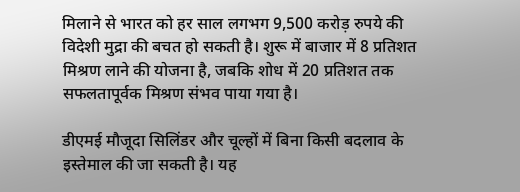मिलाने से भारत को हर साल लगभग 9,500 करोड़ रुपये की विदेशी मुद्रा की बचत हो सकती है। शुरू में बाजार में 8 प्रतिशत मिश्रण लाने की योजना है, जबकि शोध में 20 प्रतिशत तक सफलतापूर्वक मिश्रण संभव पाया गया है।

डीएमई मौजूदा सिलिंडर और चूल्हों में बिना किसी बदलाव के इस्तेमाल की जा सकती है। यह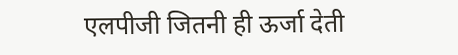एलपीजी जितनी ही ऊर्जा देती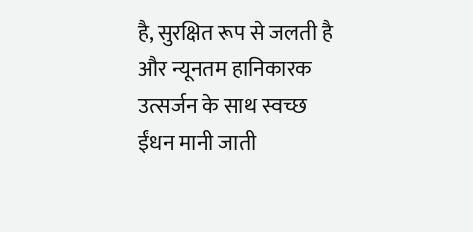है, सुरक्षित रूप से जलती है और न्यूनतम हानिकारक उत्सर्जन के साथ स्वच्छ ईंधन मानी जाती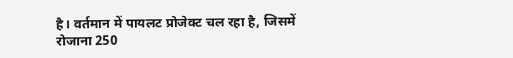है। वर्तमान में पायलट प्रोजेक्ट चल रहा है, जिसमें रोजाना 250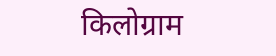किलोग्राम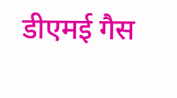डीएमई गैस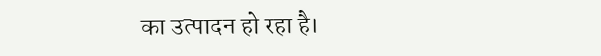का उत्पादन हो रहा है।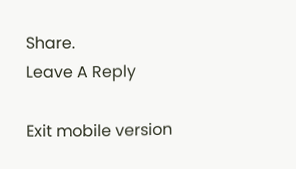Share.
Leave A Reply

Exit mobile version